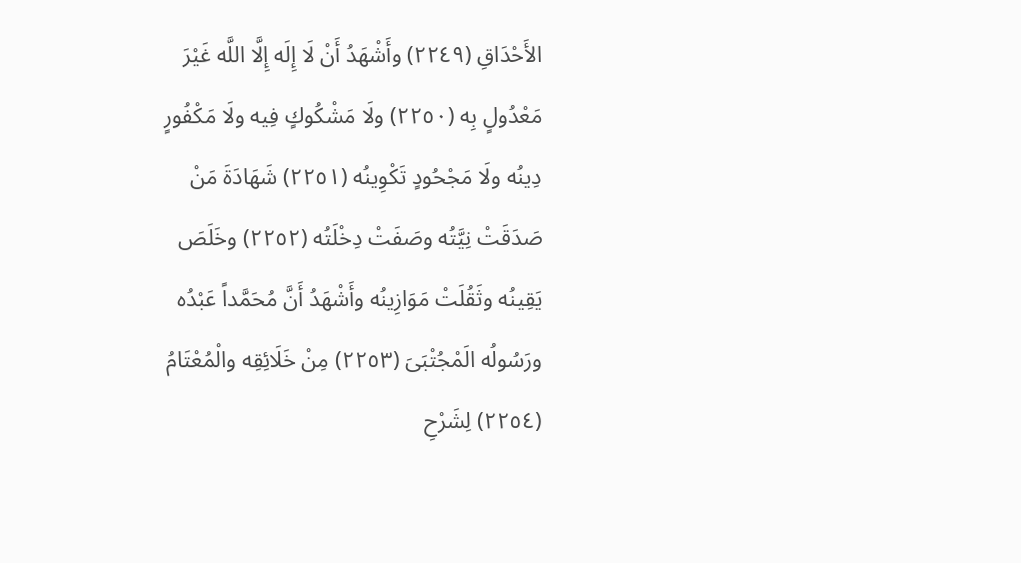الأَحْدَاقِ (٢٢٤٩) وأَشْهَدُ أَنْ لَا إِلَه إِلَّا اللَّه غَيْرَ مَعْدُولٍ بِه (٢٢٥٠) ولَا مَشْكُوكٍ فِيه ولَا مَكْفُورٍ دِينُه ولَا مَجْحُودٍ تَكْوِينُه (٢٢٥١) شَهَادَةَ مَنْ صَدَقَتْ نِيَّتُه وصَفَتْ دِخْلَتُه (٢٢٥٢) وخَلَصَ يَقِينُه وثَقُلَتْ مَوَازِينُه وأَشْهَدُ أَنَّ مُحَمَّداً عَبْدُه ورَسُولُه الَمْجُتْبَىَ (٢٢٥٣) مِنْ خَلَائِقِه والْمُعْتَامُ (٢٢٥٤) لِشَرْحِ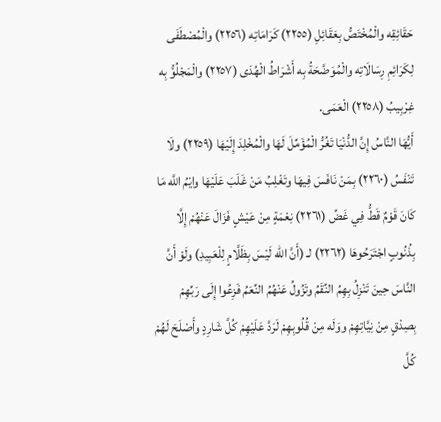حَقَائِقِه والْمُخْتَصُّ بِعَقَائِلِ (٢٢٥٥) كَرَامَاتِه (٢٢٥٦) والْمُصْطَفَى لِكَرَائِمِ رِسَالَاتِه والْمُوَضَّحَةُ بِه أَشْرَاطُ الْهُدَى (٢٢٥٧) والْمَجْلُوُّ بِه غِرْبِيبُ (٢٢٥٨) الْعَمَى.
أَيُّهَا النَّاسُ إِنَّ الدُّنْيَا تَغُرُّ الْمُؤَمِّلَ لَهَا والْمُخْلِدَ إِلَيْهَا (٢٢٥٩) ولَا تَنْفَسُ (٢٢٦٠) بِمَنْ نَافَسَ فِيهَا وتَغْلِبُ مَنْ غَلَبَ عَلَيْهَا وايْمُ اللَّه مَا كَانَ قَوْمٌ قَطُّ فِي غَضِّ (٢٢٦١) نِعْمَةٍ مِنْ عَيْشٍ فَزَالَ عَنْهُمْ إِلَّا بِذُنُوبٍ اجْتَرَحُوهَا (٢٢٦٢) لـ (أَنَّ الله لَيْسَ بِظَلَّامٍ لِلْعَبِيدِ) ولَوْ أَنَّ النَّاسَ حِينَ تَنْزِلُ بِهِمُ النِّقَمُ وتَزُولُ عَنْهُمُ النِّعَمُ فَزِعُوا إِلَى رَبِّهِمْ بِصِدْقٍ مِنْ نِيَّاتِهِمْ ووَلَه مِنْ قُلُوبِهِمْ لَرَدَّ عَلَيْهِمْ كُلَّ شَارِدٍ وأَصْلَحَ لَهُمْ كُلَّ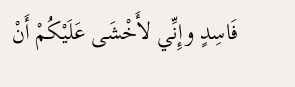فَاسِدٍ وإِنِّي لأَخْشَى عَلَيْكُمْ أَنْ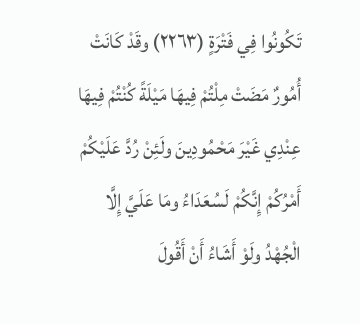تَكُونُوا فِي فَتْرَةٍ (٢٢٦٣) وقَدْ كَانَتْ أُمُورٌ مَضَتْ مِلْتُمْ فِيهَا مَيْلَةً كُنْتُمْ فِيهَا عِنْدِي غَيْرَ مَحْمُودِينَ ولَئِنْ رُدَّ عَلَيْكُمْ أَمْرُكُمْ إِنَّكُمْ لَسُعَدَاءُ ومَا عَلَيَّ إِلَّا الْجُهْدُ ولَوْ أَشَاءُ أَنْ أَقُولَ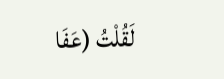لَقُلْتُ (عَفَا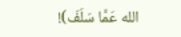الله عَمَّا سَلَفَ)!